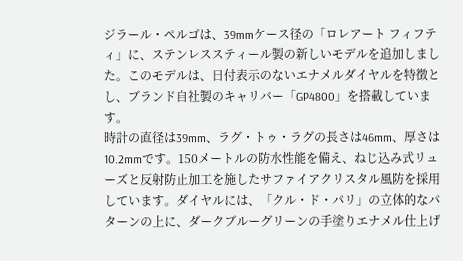ジラール・ペルゴは、39mmケース径の「ロレアート フィフティ」に、ステンレススティール製の新しいモデルを追加しました。このモデルは、日付表示のないエナメルダイヤルを特徴とし、ブランド自社製のキャリバー「GP4800」を搭載しています。
時計の直径は39mm、ラグ・トゥ・ラグの長さは46mm、厚さは10.2mmです。150メートルの防水性能を備え、ねじ込み式リューズと反射防止加工を施したサファイアクリスタル風防を採用しています。ダイヤルには、「クル・ド・パリ」の立体的なパターンの上に、ダークブルーグリーンの手塗りエナメル仕上げ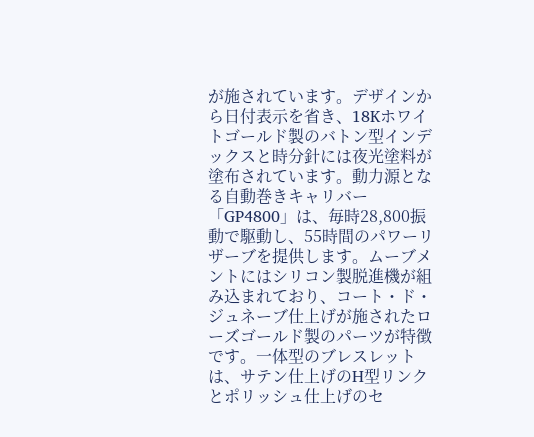が施されています。デザインから日付表示を省き、18Kホワイトゴールド製のバトン型インデックスと時分針には夜光塗料が塗布されています。動力源となる自動巻きキャリバー「GP4800」は、毎時28,800振動で駆動し、55時間のパワーリザーブを提供します。ムーブメントにはシリコン製脱進機が組み込まれており、コート・ド・ジュネーブ仕上げが施されたローズゴールド製のパーツが特徴です。一体型のブレスレットは、サテン仕上げのH型リンクとポリッシュ仕上げのセ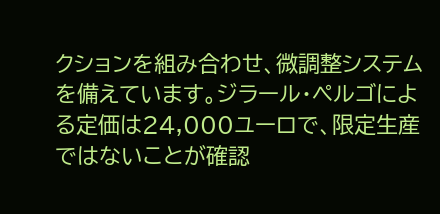クションを組み合わせ、微調整システムを備えています。ジラール・ペルゴによる定価は24,000ユーロで、限定生産ではないことが確認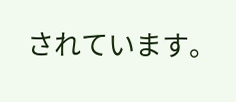されています。